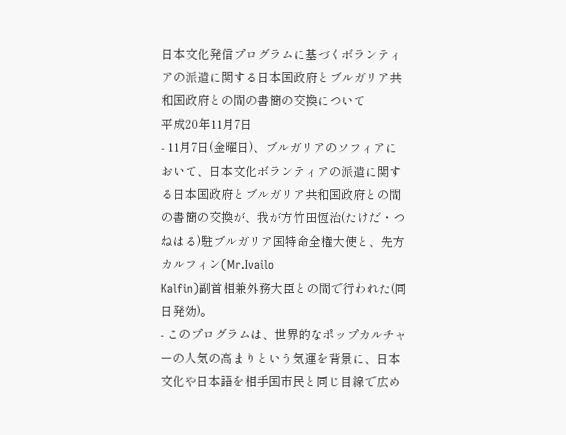日本文化発信プログラムに基づくボランティアの派遣に関する日本国政府とブルガリア共和国政府との間の書簡の交換について
平成20年11月7日
- 11月7日(金曜日)、ブルガリアのソフィアにおいて、日本文化ボランティアの派遣に関する日本国政府とブルガリア共和国政府との間の書簡の交換が、我が方竹田恆治(たけだ・つねはる)駐ブルガリア国特命全権大使と、先方カルフィン(Mr.Ivailo
Kalfin)副首相兼外務大臣との間で行われた(同日発効)。
- このプログラムは、世界的なポップカルチャーの人気の高まりという気運を背景に、日本文化や日本語を相手国市民と同じ目線で広め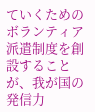ていくためのボランティア派遣制度を創設することが、我が国の発信力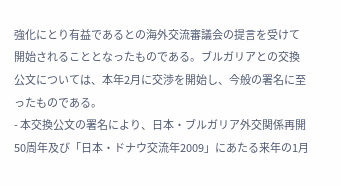強化にとり有益であるとの海外交流審議会の提言を受けて開始されることとなったものである。ブルガリアとの交換公文については、本年2月に交渉を開始し、今般の署名に至ったものである。
- 本交換公文の署名により、日本・ブルガリア外交関係再開50周年及び「日本・ドナウ交流年2009」にあたる来年の1月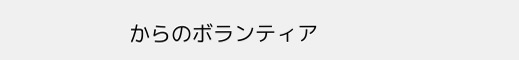からのボランティア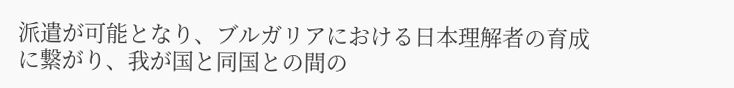派遣が可能となり、ブルガリアにおける日本理解者の育成に繋がり、我が国と同国との間の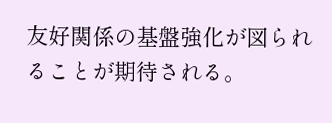友好関係の基盤強化が図られることが期待される。